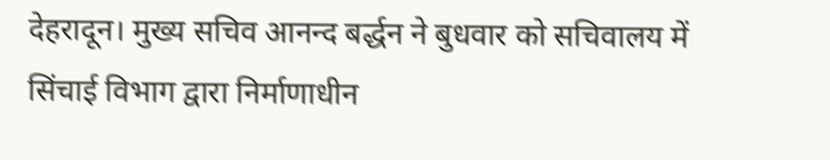देहरादून। मुख्य सचिव आनन्द बर्द्धन ने बुधवार को सचिवालय में सिंचाई विभाग द्वारा निर्माणाधीन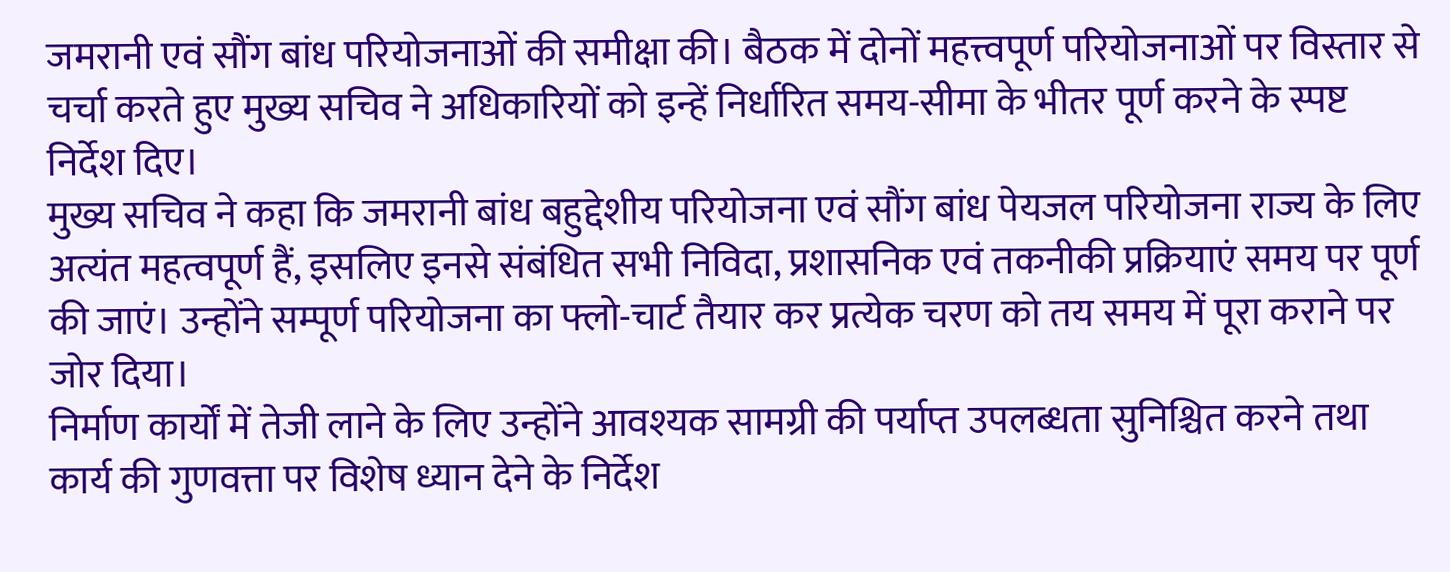जमरानी एवं सौंग बांध परियोजनाओं की समीक्षा की। बैठक में दोनों महत्त्वपूर्ण परियोजनाओं पर विस्तार से चर्चा करते हुए मुख्य सचिव ने अधिकारियों को इन्हें निर्धारित समय-सीमा के भीतर पूर्ण करने के स्पष्ट निर्देश दिए।
मुख्य सचिव ने कहा कि जमरानी बांध बहुद्देशीय परियोजना एवं सौंग बांध पेयजल परियोजना राज्य के लिए अत्यंत महत्वपूर्ण हैं, इसलिए इनसे संबंधित सभी निविदा, प्रशासनिक एवं तकनीकी प्रक्रियाएं समय पर पूर्ण की जाएं। उन्होंने सम्पूर्ण परियोजना का फ्लो-चार्ट तैयार कर प्रत्येक चरण को तय समय में पूरा कराने पर जोर दिया।
निर्माण कार्यों में तेजी लाने के लिए उन्होंने आवश्यक सामग्री की पर्याप्त उपलब्धता सुनिश्चित करने तथा कार्य की गुणवत्ता पर विशेष ध्यान देने के निर्देश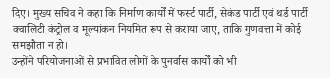दिए। मुख्य सचिव ने कहा कि निर्माण कार्यों में फर्स्ट पार्टी, सेकंड पार्टी एवं थर्ड पार्टी क्वालिटी कंट्रोल व मूल्यांकन नियमित रूप से कराया जाए, ताकि गुणवत्ता में कोई समझौता न हो।
उन्होंने परियोजनाओं से प्रभावित लोगों के पुनर्वास कार्यों को भी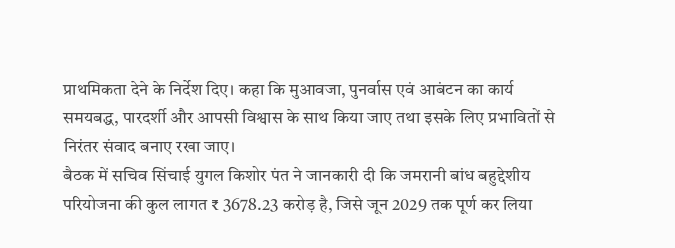प्राथमिकता देने के निर्देश दिए। कहा कि मुआवजा, पुनर्वास एवं आबंटन का कार्य समयबद्ध, पारदर्शी और आपसी विश्वास के साथ किया जाए तथा इसके लिए प्रभावितों से निरंतर संवाद बनाए रखा जाए।
बैठक में सचिव सिंचाई युगल किशोर पंत ने जानकारी दी कि जमरानी बांध बहुद्देशीय परियोजना की कुल लागत ₹ 3678.23 करोड़ है, जिसे जून 2029 तक पूर्ण कर लिया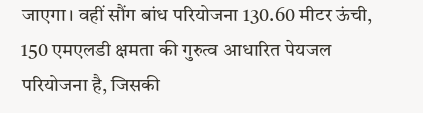जाएगा। वहीं सौंग बांध परियोजना 130.60 मीटर ऊंची, 150 एमएलडी क्षमता की गुरुत्व आधारित पेयजल परियोजना है, जिसकी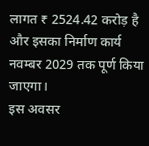लागत ₹ 2524.42 करोड़ है और इसका निर्माण कार्य नवम्बर 2029 तक पूर्ण किया जाएगा।
इस अवसर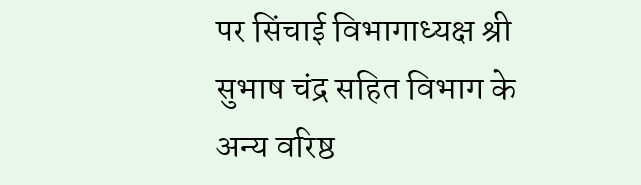पर सिंचाई विभागाध्यक्ष श्री सुभाष चंद्र सहित विभाग के अन्य वरिष्ठ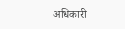अधिकारी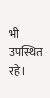भी उपस्थित रहे।